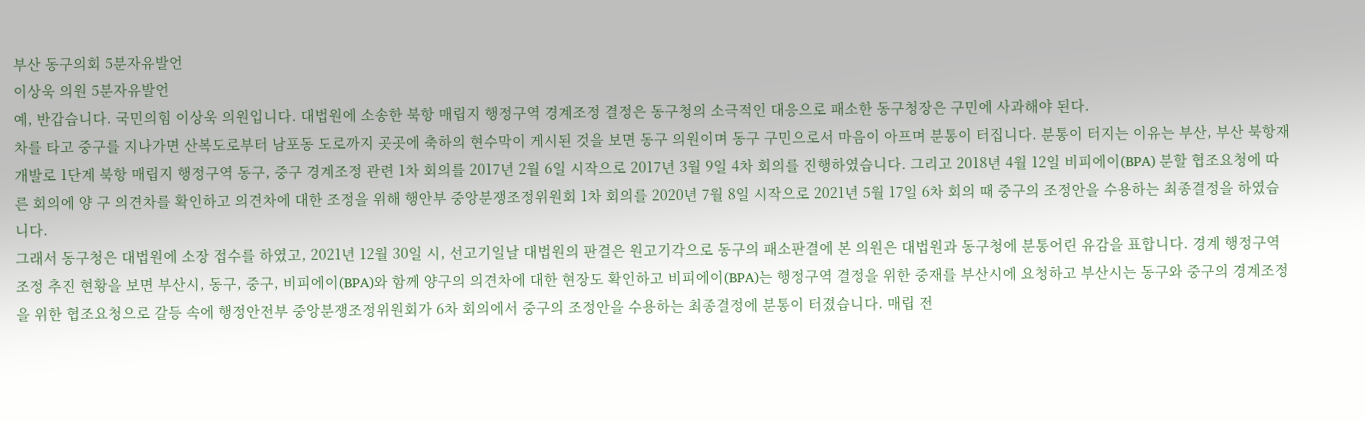부산 동구의회 5분자유발언
이상욱 의원 5분자유발언
예, 반갑습니다. 국민의힘 이상욱 의원입니다. 대법원에 소송한 북항 매립지 행정구역 경계조정 결정은 동구청의 소극적인 대응으로 패소한 동구청장은 구민에 사과해야 된다.
차를 타고 중구를 지나가면 산복도로부터 남포동 도로까지 곳곳에 축하의 현수막이 게시된 것을 보면 동구 의원이며 동구 구민으로서 마음이 아프며 분통이 터집니다. 분통이 터지는 이유는 부산, 부산 북항재개발로 1단계 북항 매립지 행정구역 동구, 중구 경계조정 관련 1차 회의를 2017년 2월 6일 시작으로 2017년 3월 9일 4차 회의를 진행하였습니다. 그리고 2018년 4월 12일 비피에이(BPA) 분할 협조요청에 따른 회의에 양 구 의견차를 확인하고 의견차에 대한 조정을 위해 행안부 중앙분쟁조정위원회 1차 회의를 2020년 7월 8일 시작으로 2021년 5월 17일 6차 회의 때 중구의 조정안을 수용하는 최종결정을 하였습니다.
그래서 동구청은 대법원에 소장 접수를 하였고, 2021년 12월 30일 시, 선고기일날 대법원의 판결은 원고기각으로 동구의 패소판결에 본 의원은 대법원과 동구청에 분통어린 유감을 표합니다. 경계 행정구역 조정 추진 현황을 보면 부산시, 동구, 중구, 비피에이(BPA)와 함께 양구의 의견차에 대한 현장도 확인하고 비피에이(BPA)는 행정구역 결정을 위한 중재를 부산시에 요청하고 부산시는 동구와 중구의 경계조정을 위한 협조요청으로 갈등 속에 행정안전부 중앙분쟁조정위원회가 6차 회의에서 중구의 조정안을 수용하는 최종결정에 분통이 터졌습니다. 매립 전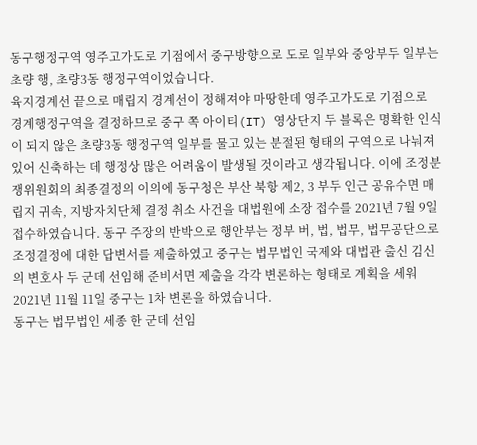동구행정구역 영주고가도로 기점에서 중구방향으로 도로 일부와 중앙부두 일부는 초량 행, 초량3동 행정구역이었습니다.
육지경계선 끝으로 매립지 경계선이 정해져야 마땅한데 영주고가도로 기점으로 경계행정구역을 결정하므로 중구 쪽 아이티(IT) 영상단지 두 블록은 명확한 인식이 되지 않은 초량3동 행정구역 일부를 물고 있는 분절된 형태의 구역으로 나눠져 있어 신축하는 데 행정상 많은 어려움이 발생될 것이라고 생각됩니다. 이에 조정분쟁위원회의 최종결정의 이의에 동구청은 부산 북항 제2, 3 부두 인근 공유수면 매립지 귀속, 지방자치단체 결정 취소 사건을 대법원에 소장 접수를 2021년 7월 9일 접수하였습니다. 동구 주장의 반박으로 행안부는 정부 버, 법, 법무, 법무공단으로 조정결정에 대한 답변서를 제출하였고 중구는 법무법인 국제와 대법관 출신 김신의 변호사 두 군데 선임해 준비서면 제출을 각각 변론하는 형태로 계획을 세워 2021년 11월 11일 중구는 1차 변론을 하였습니다.
동구는 법무법인 세종 한 군데 선임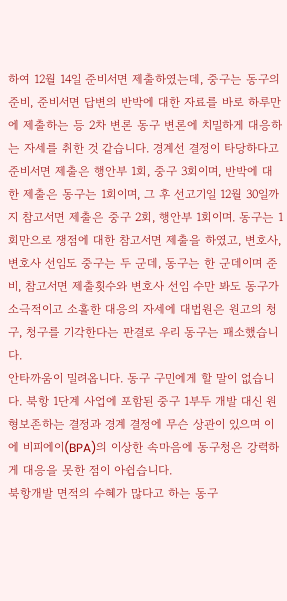하여 12월 14일 준비서면 제출하였는데, 중구는 동구의 준비, 준비서면 답변의 반박에 대한 자료를 바로 하루만에 제출하는 등 2차 변론 동구 변론에 치밀하게 대응하는 자세를 취한 것 같습니다. 경계선 결정이 타당하다고 준비서면 제출은 행안부 1회, 중구 3회이며, 반박에 대한 제출은 동구는 1회이며, 그 후 선고기일 12월 30일까지 참고서면 제출은 중구 2회, 행안부 1회이며. 동구는 1회만으로 쟁점에 대한 참고서면 제출을 하였고, 변호사, 변호사 선임도 중구는 두 군데, 동구는 한 군데이며 준비, 참고서면 제출횟수와 변호사 선임 수만 봐도 동구가 소극적이고 소홀한 대응의 자세에 대법원은 원고의 청구, 청구를 기각한다는 판결로 우리 동구는 패소했습니다.
안타까움이 밀려옵니다. 동구 구민에게 할 말이 없습니다. 북항 1단계 사업에 포함된 중구 1부두 개발 대신 원형보존하는 결정과 경계 결정에 무슨 상관이 있으며 이에 비피에이(BPA)의 이상한 속마음에 동구청은 강력하게 대응을 못한 점이 아쉽습니다.
북항개발 면적의 수혜가 많다고 하는 동구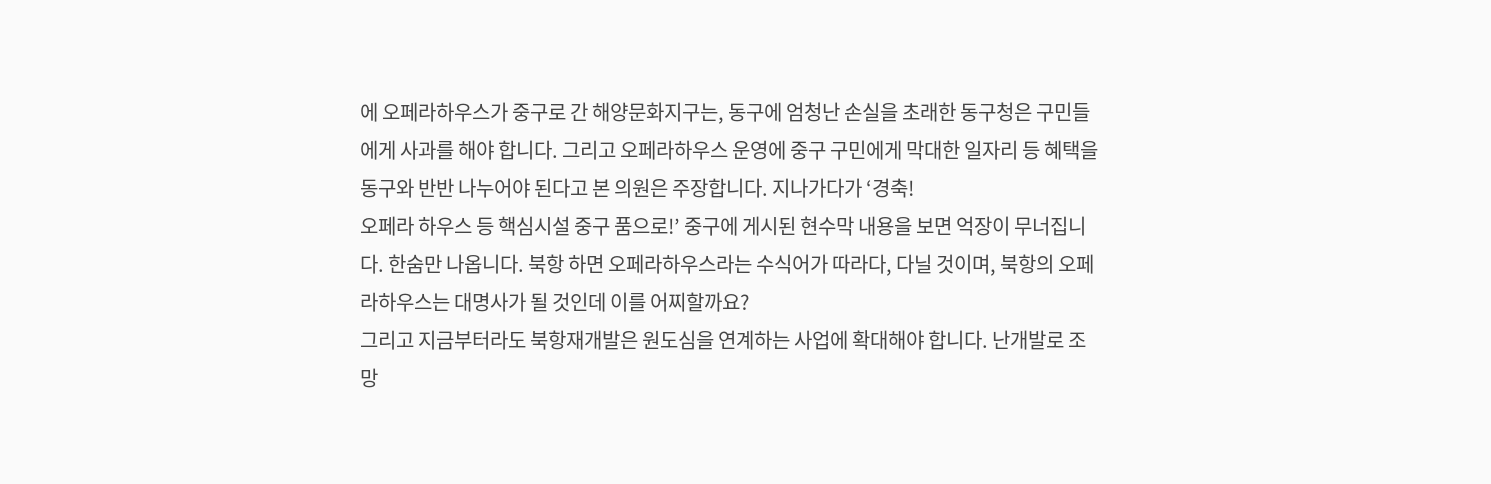에 오페라하우스가 중구로 간 해양문화지구는, 동구에 엄청난 손실을 초래한 동구청은 구민들에게 사과를 해야 합니다. 그리고 오페라하우스 운영에 중구 구민에게 막대한 일자리 등 혜택을 동구와 반반 나누어야 된다고 본 의원은 주장합니다. 지나가다가 ‘경축!
오페라 하우스 등 핵심시설 중구 품으로!’ 중구에 게시된 현수막 내용을 보면 억장이 무너집니다. 한숨만 나옵니다. 북항 하면 오페라하우스라는 수식어가 따라다, 다닐 것이며, 북항의 오페라하우스는 대명사가 될 것인데 이를 어찌할까요?
그리고 지금부터라도 북항재개발은 원도심을 연계하는 사업에 확대해야 합니다. 난개발로 조망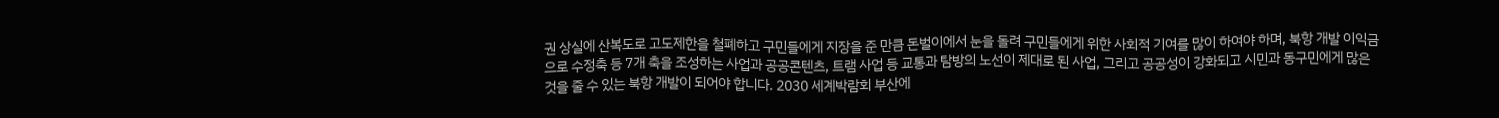권 상실에 산복도로 고도제한을 철폐하고 구민들에게 지장을 준 만큼 돈벌이에서 눈을 돌려 구민들에게 위한 사회적 기여를 많이 하여야 하며, 북항 개발 이익금으로 수정축 등 7개 축을 조성하는 사업과 공공콘텐츠, 트램 사업 등 교통과 탐방의 노선이 제대로 된 사업, 그리고 공공성이 강화되고 시민과 동구민에게 많은 것을 줄 수 있는 북항 개발이 되어야 합니다. 2030 세계박람회 부산에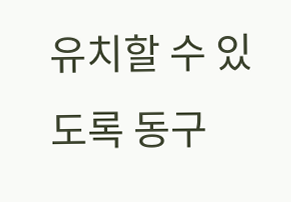유치할 수 있도록 동구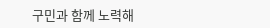구민과 함께 노력해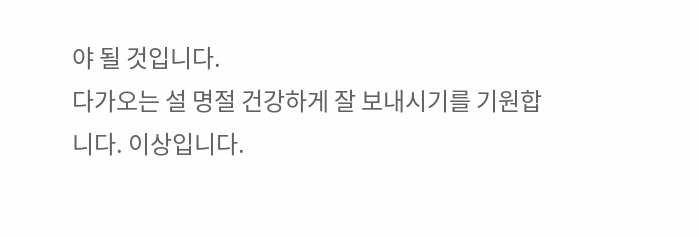야 될 것입니다.
다가오는 설 명절 건강하게 잘 보내시기를 기원합니다. 이상입니다.